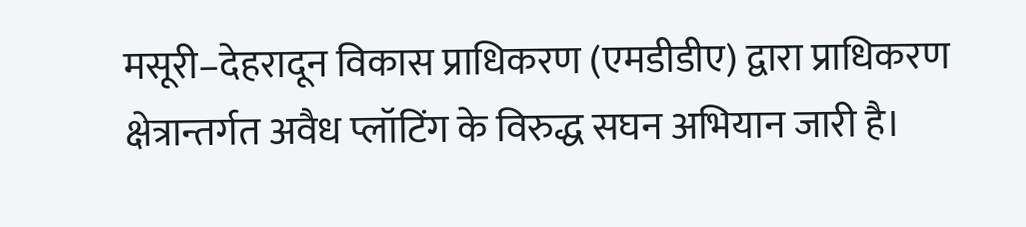मसूरी–देहरादून विकास प्राधिकरण (एमडीडीए) द्वारा प्राधिकरण क्षेत्रान्तर्गत अवैध प्लॉटिंग के विरुद्ध सघन अभियान जारी है।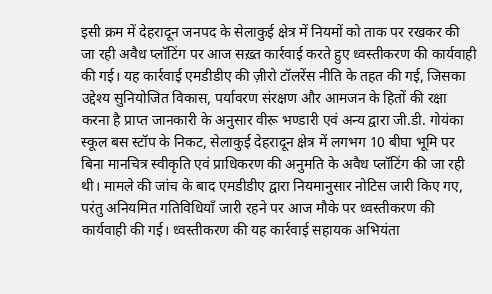इसी क्रम में देहरादून जनपद के सेलाकुई क्षेत्र में नियमों को ताक पर रखकर की जा रही अवैध प्लॉटिंग पर आज सख़्त कार्रवाई करते हुए ध्वस्तीकरण की कार्यवाही की गई। यह कार्रवाई एमडीडीए की ज़ीरो टॉलरेंस नीति के तहत की गई, जिसका उद्देश्य सुनियोजित विकास, पर्यावरण संरक्षण और आमजन के हितों की रक्षा करना है प्राप्त जानकारी के अनुसार वीरू भण्डारी एवं अन्य द्वारा जी.डी. गोयंका स्कूल बस स्टॉप के निकट, सेलाकुई देहरादून क्षेत्र में लगभग 10 बीघा भूमि पर बिना मानचित्र स्वीकृति एवं प्राधिकरण की अनुमति के अवैध प्लॉटिंग की जा रही थी। मामले की जांच के बाद एमडीडीए द्वारा नियमानुसार नोटिस जारी किए गए, परंतु अनियमित गतिविधियाँ जारी रहने पर आज मौके पर ध्वस्तीकरण की कार्यवाही की गई। ध्वस्तीकरण की यह कार्रवाई सहायक अभियंता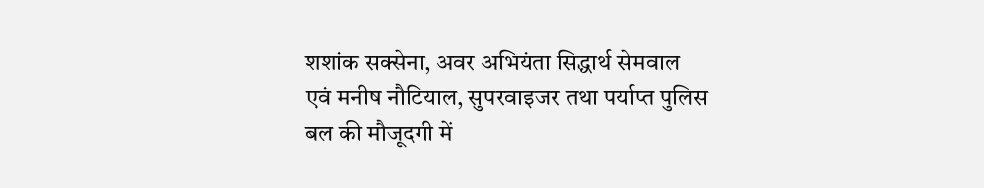शशांक सक्सेना, अवर अभियंता सिद्धार्थ सेमवाल एवं मनीष नौटियाल, सुपरवाइजर तथा पर्याप्त पुलिस बल की मौजूदगी में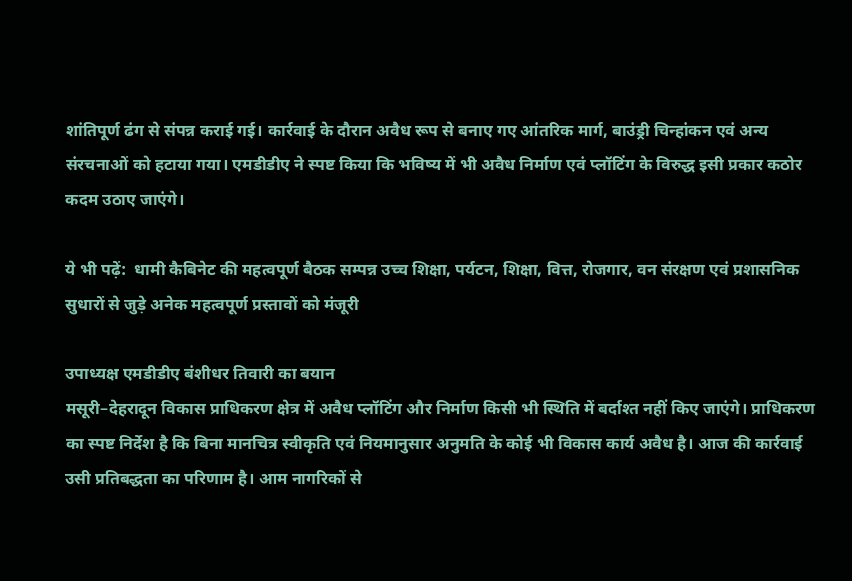शांतिपूर्ण ढंग से संपन्न कराई गई। कार्रवाई के दौरान अवैध रूप से बनाए गए आंतरिक मार्ग, बाउंड्री चिन्हांकन एवं अन्य संरचनाओं को हटाया गया। एमडीडीए ने स्पष्ट किया कि भविष्य में भी अवैध निर्माण एवं प्लॉटिंग के विरुद्ध इसी प्रकार कठोर कदम उठाए जाएंगे।

ये भी पढ़ें:  धामी कैबिनेट की महत्वपूर्ण बैठक सम्पन्न उच्च शिक्षा, पर्यटन, शिक्षा, वित्त, रोजगार, वन संरक्षण एवं प्रशासनिक सुधारों से जुड़े अनेक महत्वपूर्ण प्रस्तावों को मंजूरी

उपाध्यक्ष एमडीडीए बंशीधर तिवारी का बयान
मसूरी–देहरादून विकास प्राधिकरण क्षेत्र में अवैध प्लॉटिंग और निर्माण किसी भी स्थिति में बर्दाश्त नहीं किए जाएंगे। प्राधिकरण का स्पष्ट निर्देश है कि बिना मानचित्र स्वीकृति एवं नियमानुसार अनुमति के कोई भी विकास कार्य अवैध है। आज की कार्रवाई उसी प्रतिबद्धता का परिणाम है। आम नागरिकों से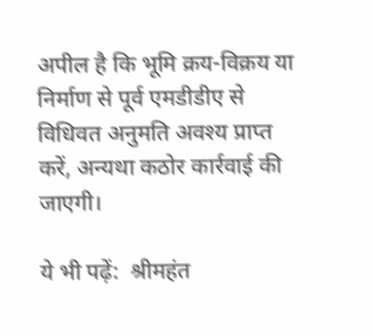अपील है कि भूमि क्रय-विक्रय या निर्माण से पूर्व एमडीडीए से विधिवत अनुमति अवश्य प्राप्त करें, अन्यथा कठोर कार्रवाई की जाएगी।

ये भी पढ़ें:  श्रीमहंत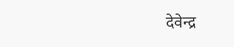देवेन्द्र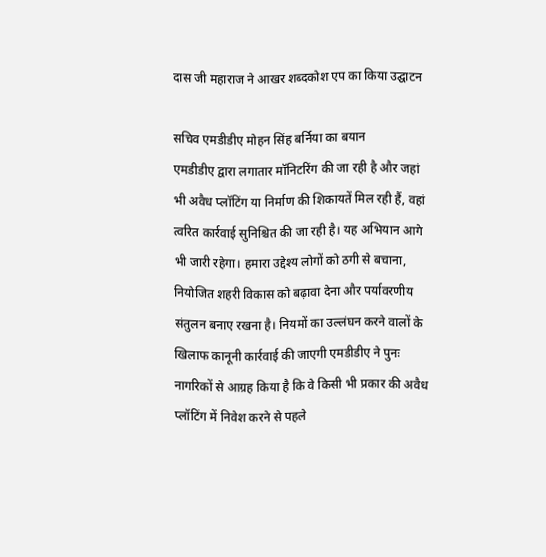दास जी महाराज ने आखर शब्दकोश एप का किया उद्घाटन

सचिव एमडीडीए मोहन सिंह बर्निया का बयान
एमडीडीए द्वारा लगातार मॉनिटरिंग की जा रही है और जहां भी अवैध प्लॉटिंग या निर्माण की शिकायतें मिल रही हैं, वहां त्वरित कार्रवाई सुनिश्चित की जा रही है। यह अभियान आगे भी जारी रहेगा। हमारा उद्देश्य लोगों को ठगी से बचाना, नियोजित शहरी विकास को बढ़ावा देना और पर्यावरणीय संतुलन बनाए रखना है। नियमों का उल्लंघन करने वालों के खिलाफ कानूनी कार्रवाई की जाएगी एमडीडीए ने पुनः नागरिकों से आग्रह किया है कि वे किसी भी प्रकार की अवैध प्लॉटिंग में निवेश करने से पहले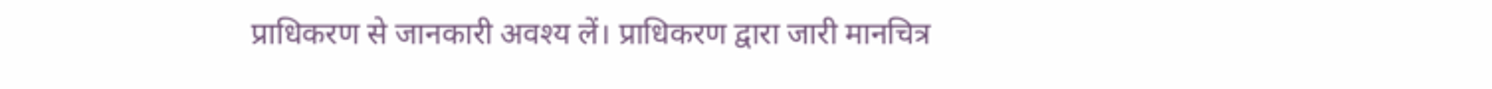प्राधिकरण से जानकारी अवश्य लें। प्राधिकरण द्वारा जारी मानचित्र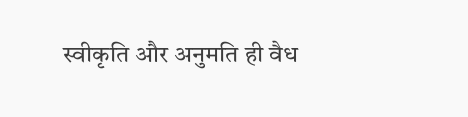स्वीकृति और अनुमति ही वैध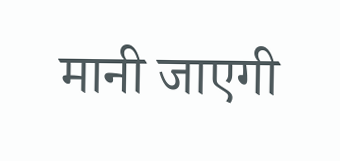मानी जाएगी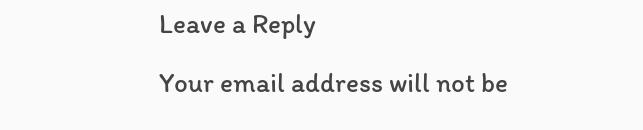Leave a Reply

Your email address will not be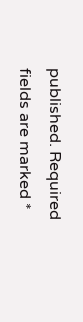published. Required fields are marked *